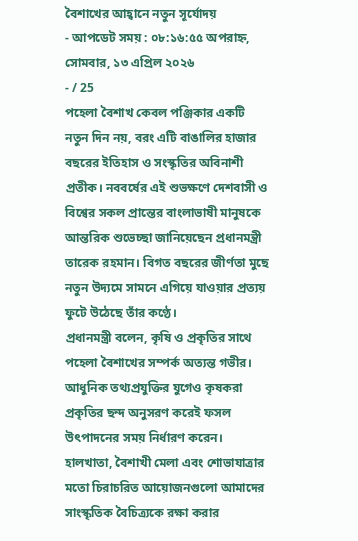বৈশাখের আহ্বানে নতুন সূর্যোদয়
- আপডেট সময় : ০৮:১৬:৫৫ অপরাহ্ন, সোমবার, ১৩ এপ্রিল ২০২৬
- / 25
পহেলা বৈশাখ কেবল পঞ্জিকার একটি নতুন দিন নয়, বরং এটি বাঙালির হাজার বছরের ইতিহাস ও সংস্কৃতির অবিনাশী প্রতীক। নববর্ষের এই শুভক্ষণে দেশবাসী ও বিশ্বের সকল প্রান্তের বাংলাভাষী মানুষকে আন্তরিক শুভেচ্ছা জানিয়েছেন প্রধানমন্ত্রী তারেক রহমান। বিগত বছরের জীর্ণতা মুছে নতুন উদ্যমে সামনে এগিয়ে যাওয়ার প্রত্যয় ফুটে উঠেছে তাঁর কণ্ঠে।
প্রধানমন্ত্রী বলেন, কৃষি ও প্রকৃতির সাথে পহেলা বৈশাখের সম্পর্ক অত্যন্ত গভীর। আধুনিক তথ্যপ্রযুক্তির যুগেও কৃষকরা প্রকৃতির ছন্দ অনুসরণ করেই ফসল উৎপাদনের সময় নির্ধারণ করেন। হালখাতা, বৈশাখী মেলা এবং শোভাযাত্রার মতো চিরাচরিত আয়োজনগুলো আমাদের সাংস্কৃতিক বৈচিত্র্যকে রক্ষা করার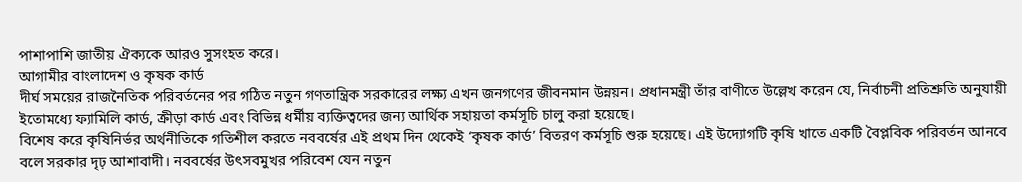পাশাপাশি জাতীয় ঐক্যকে আরও সুসংহত করে।
আগামীর বাংলাদেশ ও কৃষক কার্ড
দীর্ঘ সময়ের রাজনৈতিক পরিবর্তনের পর গঠিত নতুন গণতান্ত্রিক সরকারের লক্ষ্য এখন জনগণের জীবনমান উন্নয়ন। প্রধানমন্ত্রী তাঁর বাণীতে উল্লেখ করেন যে, নির্বাচনী প্রতিশ্রুতি অনুযায়ী ইতোমধ্যে ফ্যামিলি কার্ড, ক্রীড়া কার্ড এবং বিভিন্ন ধর্মীয় ব্যক্তিত্বদের জন্য আর্থিক সহায়তা কর্মসূচি চালু করা হয়েছে।
বিশেষ করে কৃষিনির্ভর অর্থনীতিকে গতিশীল করতে নববর্ষের এই প্রথম দিন থেকেই ‘কৃষক কার্ড’ বিতরণ কর্মসূচি শুরু হয়েছে। এই উদ্যোগটি কৃষি খাতে একটি বৈপ্লবিক পরিবর্তন আনবে বলে সরকার দৃঢ় আশাবাদী। নববর্ষের উৎসবমুখর পরিবেশ যেন নতুন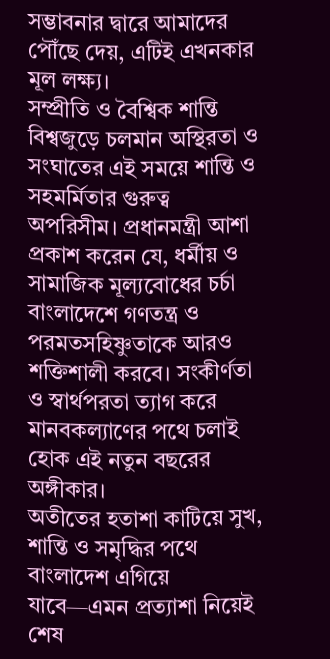সম্ভাবনার দ্বারে আমাদের পৌঁছে দেয়, এটিই এখনকার মূল লক্ষ্য।
সম্প্রীতি ও বৈশ্বিক শান্তি
বিশ্বজুড়ে চলমান অস্থিরতা ও সংঘাতের এই সময়ে শান্তি ও সহমর্মিতার গুরুত্ব অপরিসীম। প্রধানমন্ত্রী আশা প্রকাশ করেন যে, ধর্মীয় ও সামাজিক মূল্যবোধের চর্চা বাংলাদেশে গণতন্ত্র ও পরমতসহিষ্ণুতাকে আরও শক্তিশালী করবে। সংকীর্ণতা ও স্বার্থপরতা ত্যাগ করে মানবকল্যাণের পথে চলাই হোক এই নতুন বছরের অঙ্গীকার।
অতীতের হতাশা কাটিয়ে সুখ, শান্তি ও সমৃদ্ধির পথে বাংলাদেশ এগিয়ে যাবে—এমন প্রত্যাশা নিয়েই শেষ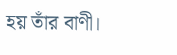হয় তাঁর বাণী।